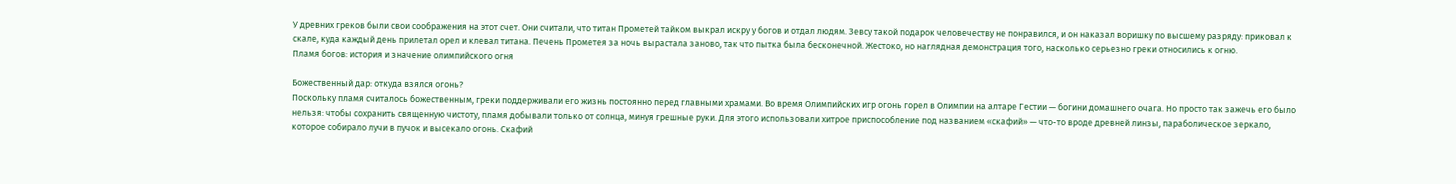У древних греков были свои соображения на этот счет. Они считали, что титан Прометей тайком выкрал искру у богов и отдал людям. Зевсу такой подарок человечеству не понравился, и он наказал воришку по высшему разряду: приковал к скале, куда каждый день прилетал орел и клевал титана. Печень Прометея за ночь вырастала заново, так что пытка была бесконечной. Жестоко, но наглядная демонстрация того, насколько серьезно греки относились к огню.
Пламя богов: история и значение олимпийского огня

Божественный дар: откуда взялся огонь?
Поскольку пламя считалось божественным, греки поддерживали его жизнь постоянно перед главными храмами. Во время Олимпийских игр огонь горел в Олимпии на алтаре Гестии — богини домашнего очага. Но просто так зажечь его было нельзя: чтобы сохранить священную чистоту, пламя добывали только от солнца, минуя грешные руки. Для этого использовали хитрое приспособление под названием «скафий» — что-то вроде древней линзы, параболическое зеркало, которое собирало лучи в пучок и высекало огонь. Скафий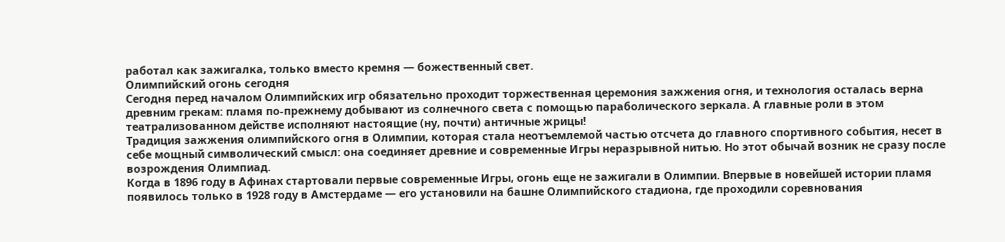работал как зажигалка, только вместо кремня — божественный свет.
Олимпийский огонь сегодня
Сегодня перед началом Олимпийских игр обязательно проходит торжественная церемония зажжения огня, и технология осталась верна древним грекам: пламя по-прежнему добывают из солнечного света с помощью параболического зеркала. А главные роли в этом театрализованном действе исполняют настоящие (ну, почти) античные жрицы!
Традиция зажжения олимпийского огня в Олимпии, которая стала неотъемлемой частью отсчета до главного спортивного события, несет в себе мощный символический смысл: она соединяет древние и современные Игры неразрывной нитью. Но этот обычай возник не сразу после возрождения Олимпиад.
Когда в 1896 году в Афинах стартовали первые современные Игры, огонь еще не зажигали в Олимпии. Впервые в новейшей истории пламя появилось только в 1928 году в Амстердаме — его установили на башне Олимпийского стадиона, где проходили соревнования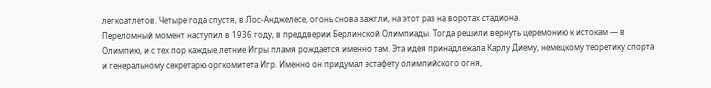легкоатлетов. Четыре года спустя, в Лос-Анджелесе, огонь снова зажгли, на этот раз на воротах стадиона.
Переломный момент наступил в 1936 году, в преддверии Берлинской Олимпиады. Тогда решили вернуть церемонию к истокам — в Олимпию, и с тех пор каждые летние Игры пламя рождается именно там. Эта идея принадлежала Карлу Диему, немецкому теоретику спорта и генеральному секретарю оргкомитета Игр. Именно он придумал эстафету олимпийского огня,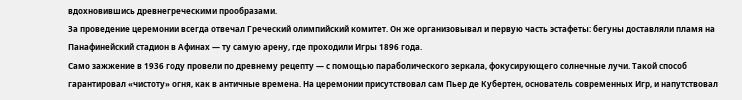вдохновившись древнегреческими прообразами.
За проведение церемонии всегда отвечал Греческий олимпийский комитет. Он же организовывал и первую часть эстафеты: бегуны доставляли пламя на Панафинейский стадион в Афинах — ту самую арену, где проходили Игры 1896 года.
Само зажжение в 1936 году провели по древнему рецепту — с помощью параболического зеркала, фокусирующего солнечные лучи. Такой способ гарантировал «чистоту» огня, как в античные времена. На церемонии присутствовал сам Пьер де Кубертен, основатель современных Игр, и напутствовал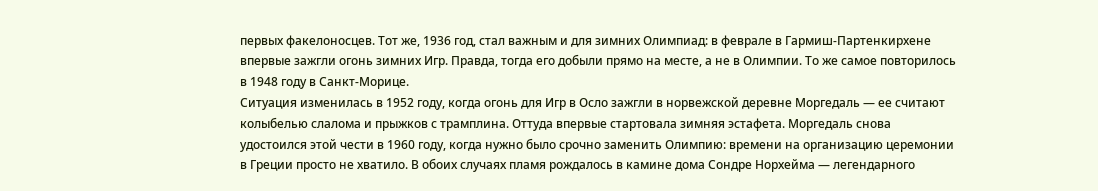первых факелоносцев. Тот же, 1936 год, стал важным и для зимних Олимпиад: в феврале в Гармиш-Партенкирхене впервые зажгли огонь зимних Игр. Правда, тогда его добыли прямо на месте, а не в Олимпии. То же самое повторилось в 1948 году в Санкт-Морице.
Ситуация изменилась в 1952 году, когда огонь для Игр в Осло зажгли в норвежской деревне Моргедаль — ее считают колыбелью слалома и прыжков с трамплина. Оттуда впервые стартовала зимняя эстафета. Моргедаль снова удостоился этой чести в 1960 году, когда нужно было срочно заменить Олимпию: времени на организацию церемонии в Греции просто не хватило. В обоих случаях пламя рождалось в камине дома Сондре Норхейма — легендарного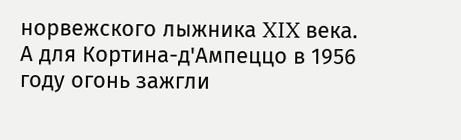норвежского лыжника XIX века.
А для Кортина-д'Ампеццо в 1956 году огонь зажгли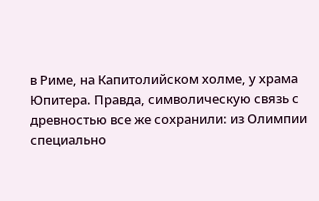в Риме, на Капитолийском холме, у храма Юпитера. Правда, символическую связь с древностью все же сохранили: из Олимпии специально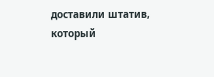доставили штатив, который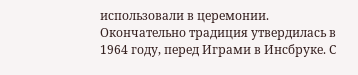использовали в церемонии.
Окончательно традиция утвердилась в 1964 году, перед Играми в Инсбруке. С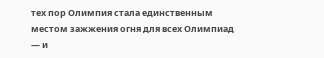тех пор Олимпия стала единственным местом зажжения огня для всех Олимпиад — и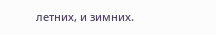летних, и зимних.